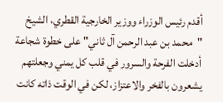أقدم رئيس الوزراء ووزير الخارجية القطري، الشيخ "محمد بن عبد الرحمن آل ثاني" على خطوة شجاعة أدخلت الفرحة والسرور في قلب كل يمني وجعلتهم يشعرون بالفخر والاعتزاز، لكن في الوقت ذاته كانت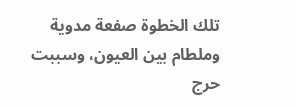تلك الخطوة صفعة مدوية وملطام بين العيون، وسببت حرج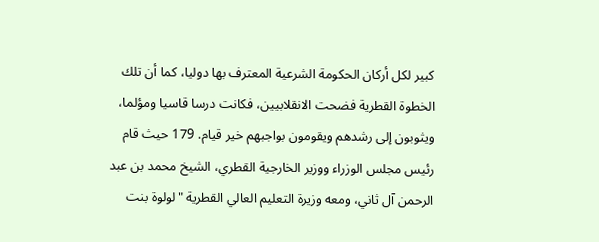كبير لكل أركان الحكومة الشرعية المعترف بها دوليا، كما أن تلك الخطوة القطرية فضحت الانقلابيين، فكانت درسا قاسيا ومؤلما، ويثوبون إلى رشدهم ويقومون بواجبهم خير قيام. 179 حيث قام رئيس مجلس الوزراء ووزير الخارجية القطري، الشيخ محمد بن عبد الرحمن آل ثاني، ومعه وزيرة التعليم العالي القطرية "لولوة بنت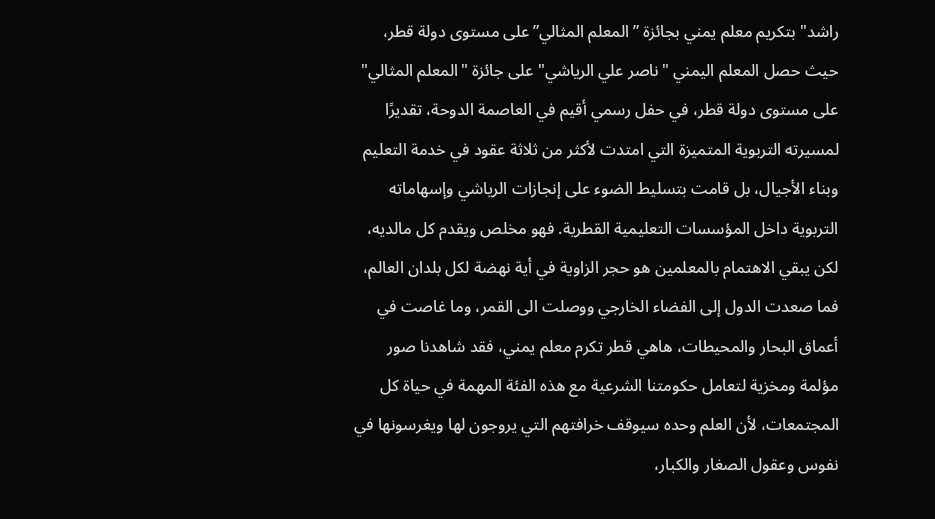راشد" بتكريم معلم يمني بجائزة ”المعلم المثالي” على مستوى دولة قطر، حيث حصل المعلم اليمني "ناصر علي الرياشي" على جائزة "المعلم المثالي" على مستوى دولة قطر، في حفل رسمي أقيم في العاصمة الدوحة، تقديرًا لمسيرته التربوية المتميزة التي امتدت لأكثر من ثلاثة عقود في خدمة التعليم وبناء الأجيال، بل قامت بتسليط الضوء على إنجازات الرياشي وإسهاماته التربوية داخل المؤسسات التعليمية القطرية. فهو مخلص ويقدم كل مالديه، لكن يبقي الاهتمام بالمعلمين هو حجر الزاوية في أية نهضة لكل بلدان العالم، فما صعدت الدول إلى الفضاء الخارجي ووصلت الى القمر، وما غاصت في أعماق البحار والمحيطات، هاهي قطر تكرم معلم يمني، فقد شاهدنا صور مؤلمة ومخزية لتعامل حكومتنا الشرعية مع هذه الفئة المهمة في حياة كل المجتمعات، لأن العلم وحده سيوقف خرافتهم التي يروجون لها ويغرسونها في نفوس وعقول الصغار والكبار،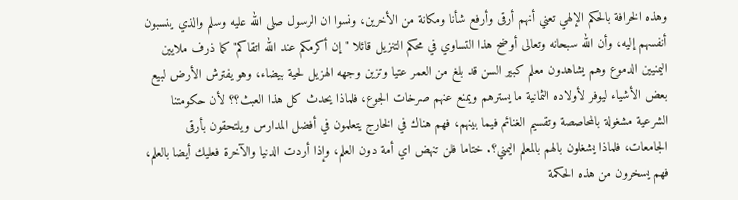وهذه الخرافة بالحكم الإلهي تعني أنهم أرقى وأرفع شأنا ومكانة من الأخرين، ونسوا ان الرسول صلى الله عليه وسلم والذي ينسبون أنفسهم إليه، وأن الله سبحانه وتعالى أوضح هذا التساوي في محكم التنزيل قائلا " إن أكرمكم عند الله اتقاكم" كما ذرف ملايين اليمنيين الدموع وهم يشاهدون معلم كبير السن قد بلغ من العمر عتيا وتزين وجهه الهزيل لحية بيضاء، وهو يفترش الأرض لبيع بعض الأشياء ليوفر لأولاده الثمانية ما يسترهم ويمنع عنهم صرخات الجوع، فلماذا يحدث كل هذا العبث؟؟ لأن حكومتنا الشرعية مشغولة بالمحاصصة وتقسيم الغنائم فيما بينهم، فهم هناك في الخارج يتعلمون في أفضل المدارس ويلتحقون بأرقى الجامعات، فلماذا يشغلون بالهم بالمعلم اليمني؟. ختاما فلن تنهض اي أمة دون العلم، وإذا أردت الدنيا والآخرة فعليك أيضا بالعلم، فهم يسخرون من هذه الحكمة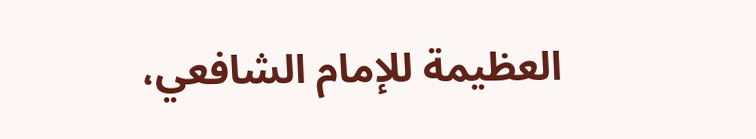العظيمة للإمام الشافعي،